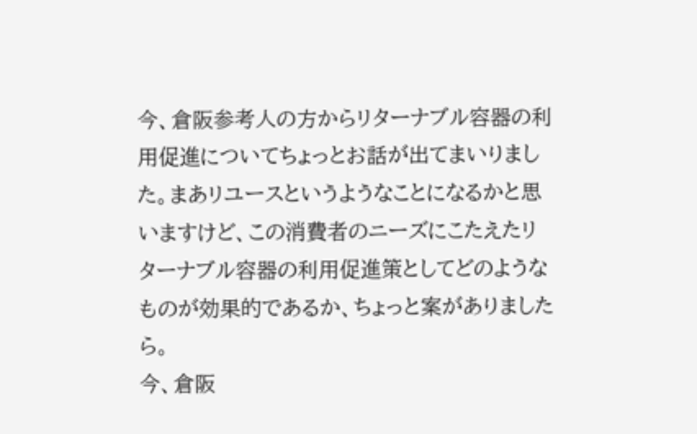今、倉阪参考人の方からリターナブル容器の利用促進についてちょっとお話が出てまいりました。まあリユースというようなことになるかと思いますけど、この消費者のニーズにこたえたリターナブル容器の利用促進策としてどのようなものが効果的であるか、ちょっと案がありましたら。
今、倉阪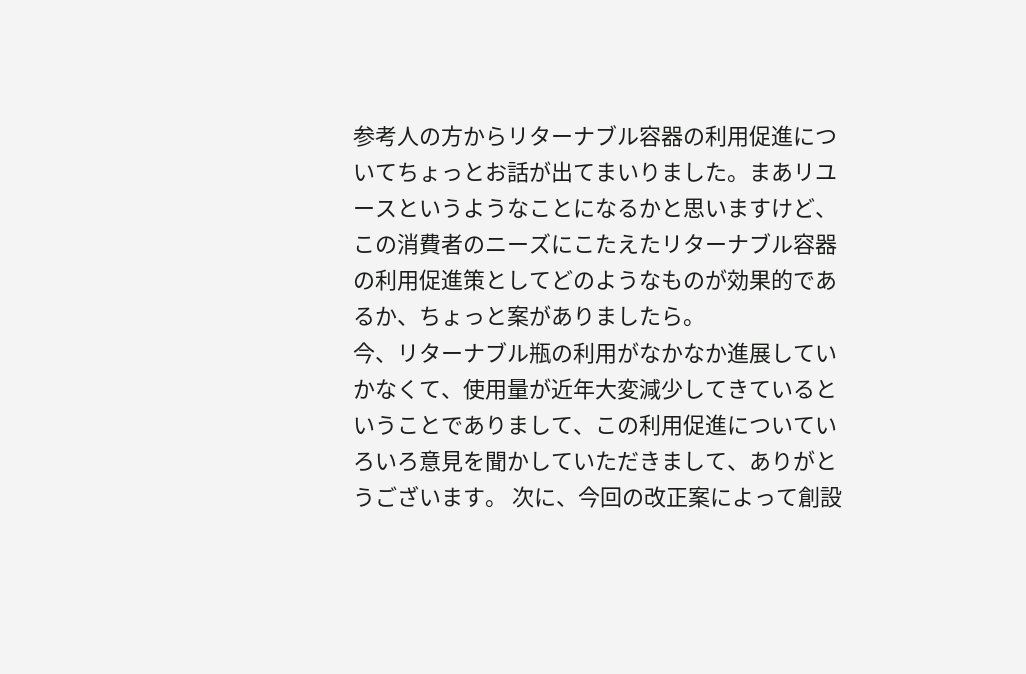参考人の方からリターナブル容器の利用促進についてちょっとお話が出てまいりました。まあリユースというようなことになるかと思いますけど、この消費者のニーズにこたえたリターナブル容器の利用促進策としてどのようなものが効果的であるか、ちょっと案がありましたら。
今、リターナブル瓶の利用がなかなか進展していかなくて、使用量が近年大変減少してきているということでありまして、この利用促進についていろいろ意見を聞かしていただきまして、ありがとうございます。 次に、今回の改正案によって創設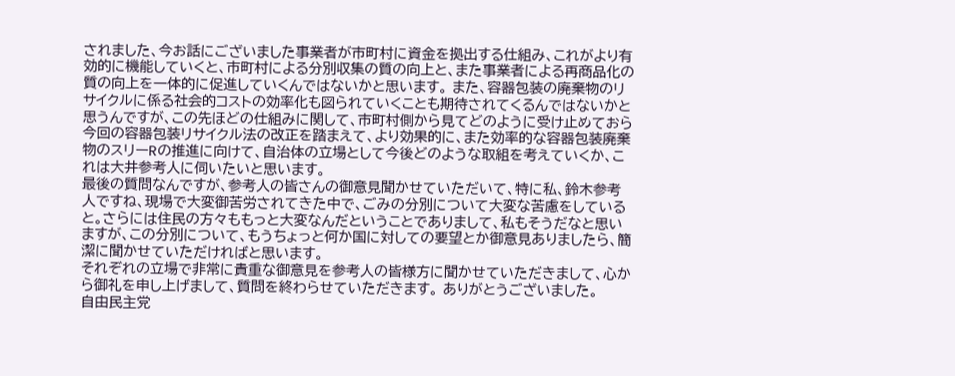されました、今お話にございました事業者が市町村に資金を拠出する仕組み、これがより有効的に機能していくと、市町村による分別収集の質の向上と、また事業者による再商品化の質の向上を一体的に促進していくんではないかと思います。 また、容器包装の廃棄物のリサイクルに係る社会的コストの効率化も図られていくことも期待されてくるんではないかと思うんですが、この先ほどの仕組みに関して、市町村側から見てどのように受け止めておら
今回の容器包装リサイクル法の改正を踏まえて、より効果的に、また効率的な容器包装廃棄物のスリーRの推進に向けて、自治体の立場として今後どのような取組を考えていくか、これは大井参考人に伺いたいと思います。
最後の質問なんですが、参考人の皆さんの御意見聞かせていただいて、特に私、鈴木参考人ですね、現場で大変御苦労されてきた中で、ごみの分別について大変な苦慮をしていると。さらには住民の方々ももっと大変なんだということでありまして、私もそうだなと思いますが、この分別について、もうちょっと何か国に対しての要望とか御意見ありましたら、簡潔に聞かせていただければと思います。
それぞれの立場で非常に貴重な御意見を参考人の皆様方に聞かせていただきまして、心から御礼を申し上げまして、質問を終わらせていただきます。 ありがとうございました。
自由民主党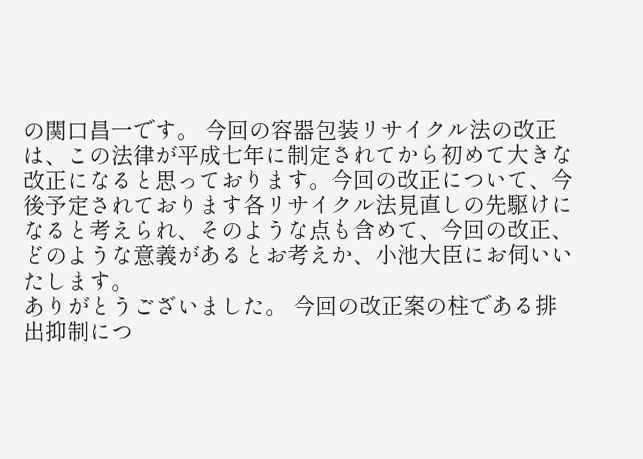の関口昌一です。 今回の容器包装リサイクル法の改正は、この法律が平成七年に制定されてから初めて大きな改正になると思っております。今回の改正について、今後予定されております各リサイクル法見直しの先駆けになると考えられ、そのような点も含めて、今回の改正、どのような意義があるとお考えか、小池大臣にお伺いいたします。
ありがとうございました。 今回の改正案の柱である排出抑制につ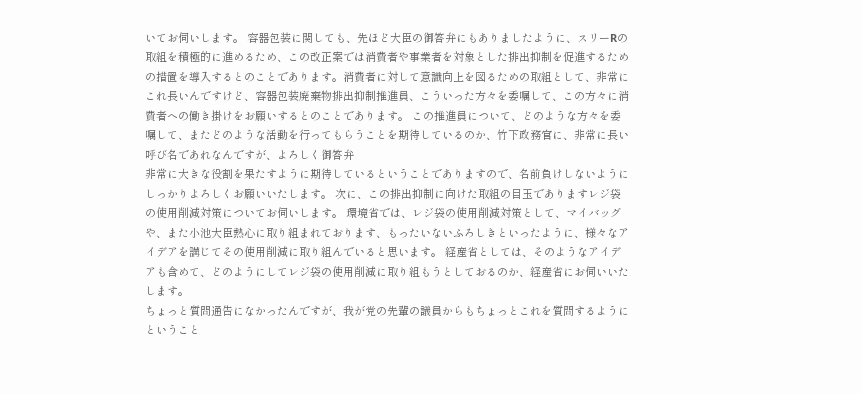いてお伺いします。 容器包装に関しても、先ほど大臣の御答弁にもありましたように、スリーRの取組を積極的に進めるため、この改正案では消費者や事業者を対象とした排出抑制を促進するための措置を導入するとのことであります。消費者に対して意識向上を図るための取組として、非常にこれ長いんですけど、容器包装廃棄物排出抑制推進員、こういった方々を委嘱して、この方々に消費者への働き掛けをお願いするとのことであります。 この推進員について、どのような方々を委嘱して、またどのような活動を行ってもらうことを期待しているのか、竹下政務官に、非常に長い呼び名であれなんですが、よろしく御答弁
非常に大きな役割を果たすように期待しているということでありますので、名前負けしないようにしっかりよろしくお願いいたします。 次に、この排出抑制に向けた取組の目玉でありますレジ袋の使用削減対策についてお伺いします。 環境省では、レジ袋の使用削減対策として、マイバッグや、また小池大臣熱心に取り組まれております、もったいないふろしきといったように、様々なアイデアを講じてその使用削減に取り組んでいると思います。 経産省としては、そのようなアイデアも含めて、どのようにしてレジ袋の使用削減に取り組もうとしておるのか、経産省にお伺いいたします。
ちょっと質問通告になかったんですが、我が党の先輩の議員からもちょっとこれを質問するようにということ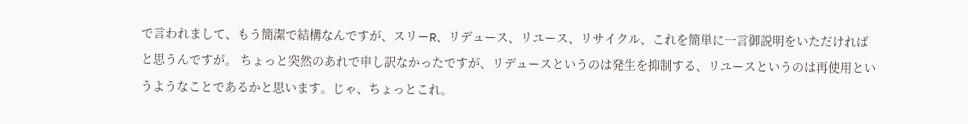で言われまして、もう簡潔で結構なんですが、スリーR、リデュース、リユース、リサイクル、これを簡単に一言御説明をいただければと思うんですが。 ちょっと突然のあれで申し訳なかったですが、リデュースというのは発生を抑制する、リユースというのは再使用というようなことであるかと思います。じゃ、ちょっとこれ。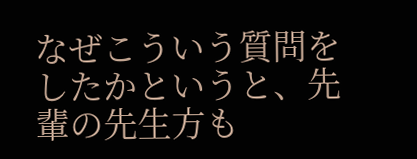なぜこういう質問をしたかというと、先輩の先生方も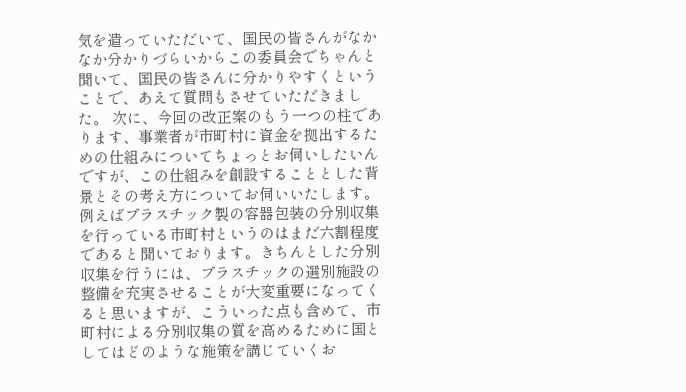気を遣っていただいて、国民の皆さんがなかなか分かりづらいからこの委員会でちゃんと聞いて、国民の皆さんに分かりやすくということで、あえて質問もさせていただきました。 次に、今回の改正案のもう一つの柱であります、事業者が市町村に資金を拠出するための仕組みについてちょっとお伺いしたいんですが、この仕組みを創設することとした背景とその考え方についてお伺いいたします。
例えばプラスチック製の容器包装の分別収集を行っている市町村というのはまだ六割程度であると聞いております。きちんとした分別収集を行うには、プラスチックの選別施設の整備を充実させることが大変重要になってくると思いますが、こういった点も含めて、市町村による分別収集の質を高めるために国としてはどのような施策を講じていくお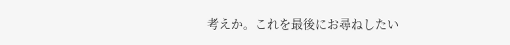考えか。これを最後にお尋ねしたい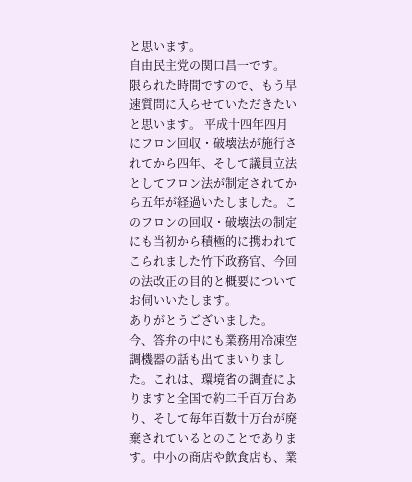と思います。
自由民主党の関口昌一です。 限られた時間ですので、もう早速質問に入らせていただきたいと思います。 平成十四年四月にフロン回収・破壊法が施行されてから四年、そして議員立法としてフロン法が制定されてから五年が経過いたしました。このフロンの回収・破壊法の制定にも当初から積極的に携われてこられました竹下政務官、今回の法改正の目的と概要についてお伺いいたします。
ありがとうございました。 今、答弁の中にも業務用冷凍空調機器の話も出てまいりました。これは、環境省の調査によりますと全国で約二千百万台あり、そして毎年百数十万台が廃棄されているとのことであります。中小の商店や飲食店も、業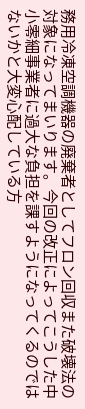務用冷凍空調機器の廃棄者としてフロン回収また破壊法の対象になってまいります。今回の改正によってこうした中小零細事業者に過大な負担を課すようになってくるのではないかと大変心配している方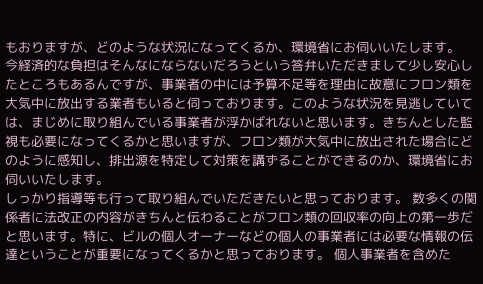もおりますが、どのような状況になってくるか、環境省にお伺いいたします。
今経済的な負担はそんなにならないだろうという答弁いただきまして少し安心したところもあるんですが、事業者の中には予算不足等を理由に故意にフロン類を大気中に放出する業者もいると伺っております。このような状況を見逃していては、まじめに取り組んでいる事業者が浮かばれないと思います。きちんとした監視も必要になってくるかと思いますが、フロン類が大気中に放出された場合にどのように感知し、排出源を特定して対策を講ずることができるのか、環境省にお伺いいたします。
しっかり指導等も行って取り組んでいただきたいと思っております。 数多くの関係者に法改正の内容がきちんと伝わることがフロン類の回収率の向上の第一歩だと思います。特に、ビルの個人オーナーなどの個人の事業者には必要な情報の伝達ということが重要になってくるかと思っております。 個人事業者を含めた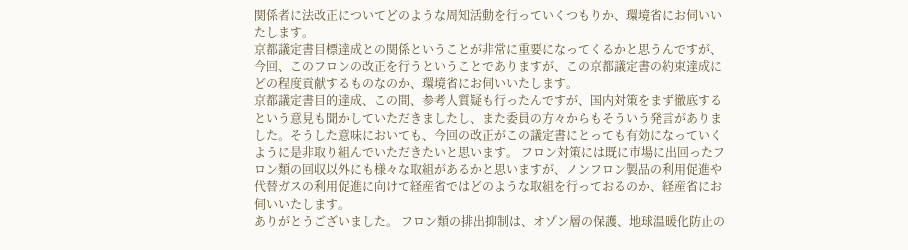関係者に法改正についてどのような周知活動を行っていくつもりか、環境省にお伺いいたします。
京都議定書目標達成との関係ということが非常に重要になってくるかと思うんですが、今回、このフロンの改正を行うということでありますが、この京都議定書の約束達成にどの程度貢献するものなのか、環境省にお伺いいたします。
京都議定書目的達成、この間、参考人質疑も行ったんですが、国内対策をまず徹底するという意見も聞かしていただきましたし、また委員の方々からもそういう発言がありました。そうした意味においても、今回の改正がこの議定書にとっても有効になっていくように是非取り組んでいただきたいと思います。 フロン対策には既に市場に出回ったフロン類の回収以外にも様々な取組があるかと思いますが、ノンフロン製品の利用促進や代替ガスの利用促進に向けて経産省ではどのような取組を行っておるのか、経産省にお伺いいたします。
ありがとうございました。 フロン類の排出抑制は、オゾン層の保護、地球温暖化防止の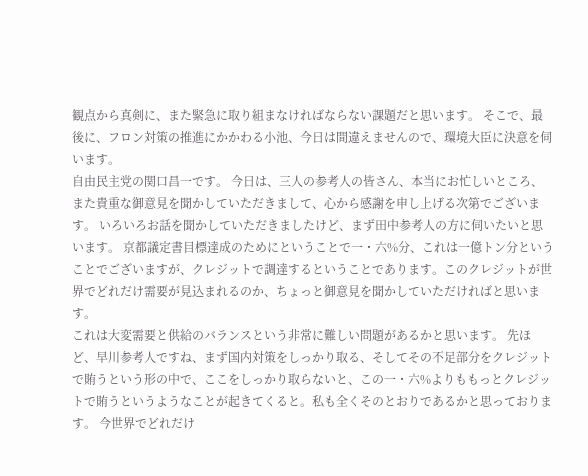観点から真剣に、また緊急に取り組まなければならない課題だと思います。 そこで、最後に、フロン対策の推進にかかわる小池、今日は間違えませんので、環境大臣に決意を伺います。
自由民主党の関口昌一です。 今日は、三人の参考人の皆さん、本当にお忙しいところ、また貴重な御意見を聞かしていただきまして、心から感謝を申し上げる次第でございます。 いろいろお話を聞かしていただきましたけど、まず田中参考人の方に伺いたいと思います。 京都議定書目標達成のためにということで一・六%分、これは一億トン分ということでございますが、クレジットで調達するということであります。このクレジットが世界でどれだけ需要が見込まれるのか、ちょっと御意見を聞かしていただければと思います。
これは大変需要と供給のバランスという非常に難しい問題があるかと思います。 先ほど、早川参考人ですね、まず国内対策をしっかり取る、そしてその不足部分をクレジットで賄うという形の中で、ここをしっかり取らないと、この一・六%よりももっとクレジットで賄うというようなことが起きてくると。私も全くそのとおりであるかと思っております。 今世界でどれだけ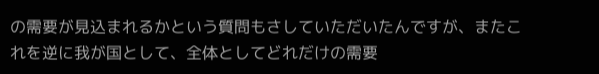の需要が見込まれるかという質問もさしていただいたんですが、またこれを逆に我が国として、全体としてどれだけの需要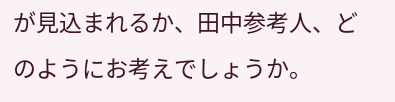が見込まれるか、田中参考人、どのようにお考えでしょうか。